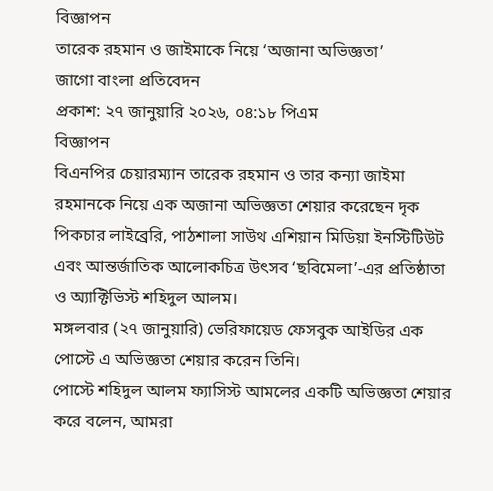বিজ্ঞাপন
তারেক রহমান ও জাইমাকে নিয়ে ‘অজানা অভিজ্ঞতা’
জাগো বাংলা প্রতিবেদন
প্রকাশ: ২৭ জানুয়ারি ২০২৬, ০৪:১৮ পিএম
বিজ্ঞাপন
বিএনপির চেয়ারম্যান তারেক রহমান ও তার কন্যা জাইমা রহমানকে নিয়ে এক অজানা অভিজ্ঞতা শেয়ার করেছেন দৃক পিকচার লাইব্রেরি, পাঠশালা সাউথ এশিয়ান মিডিয়া ইনস্টিটিউট এবং আন্তর্জাতিক আলোকচিত্র উৎসব ‘ছবিমেলা’-এর প্রতিষ্ঠাতা ও অ্যাক্টিভিস্ট শহিদুল আলম।
মঙ্গলবার (২৭ জানুয়ারি) ভেরিফায়েড ফেসবুক আইডির এক পোস্টে এ অভিজ্ঞতা শেয়ার করেন তিনি।
পোস্টে শহিদুল আলম ফ্যাসিস্ট আমলের একটি অভিজ্ঞতা শেয়ার করে বলেন, আমরা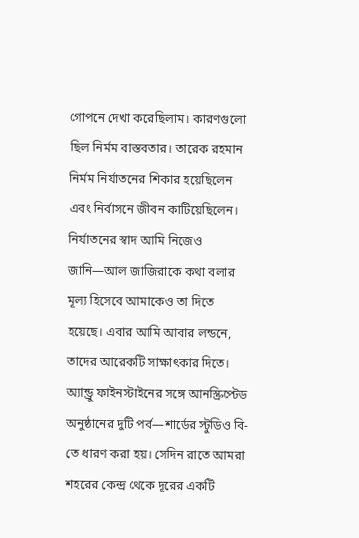গোপনে দেখা করেছিলাম। কারণগুলো ছিল নির্মম বাস্তবতার। তারেক রহমান নির্মম নির্যাতনের শিকার হয়েছিলেন এবং নির্বাসনে জীবন কাটিয়েছিলেন। নির্যাতনের স্বাদ আমি নিজেও জানি—আল জাজিরাকে কথা বলার মূল্য হিসেবে আমাকেও তা দিতে হয়েছে। এবার আমি আবার লন্ডনে, তাদের আরেকটি সাক্ষাৎকার দিতে। অ্যান্ড্রু ফাইনস্টাইনের সঙ্গে আনস্ক্রিপ্টেড অনুষ্ঠানের দুটি পর্ব—শার্ডের স্টুডিও বি-তে ধারণ করা হয়। সেদিন রাতে আমরা শহরের কেন্দ্র থেকে দূরের একটি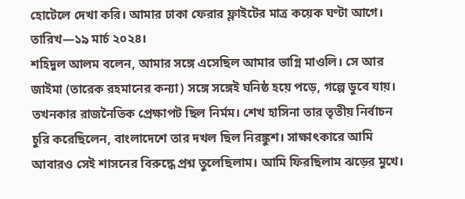হোটেলে দেখা করি। আমার ঢাকা ফেরার ফ্লাইটের মাত্র কয়েক ঘণ্টা আগে। তারিখ—১৯ মার্চ ২০২৪।
শহিদুল আলম বলেন, আমার সঙ্গে এসেছিল আমার ভাগ্নি মাওলি। সে আর জাইমা (তারেক রহমানের কন্যা) সঙ্গে সঙ্গেই ঘনিষ্ঠ হয়ে পড়ে, গল্পে ডুবে যায়। তখনকার রাজনৈতিক প্রেক্ষাপট ছিল নির্মম। শেখ হাসিনা তার তৃতীয় নির্বাচন চুরি করেছিলেন, বাংলাদেশে তার দখল ছিল নিরঙ্কুশ। সাক্ষাৎকারে আমি আবারও সেই শাসনের বিরুদ্ধে প্রশ্ন তুলেছিলাম। আমি ফিরছিলাম ঝড়ের মুখে।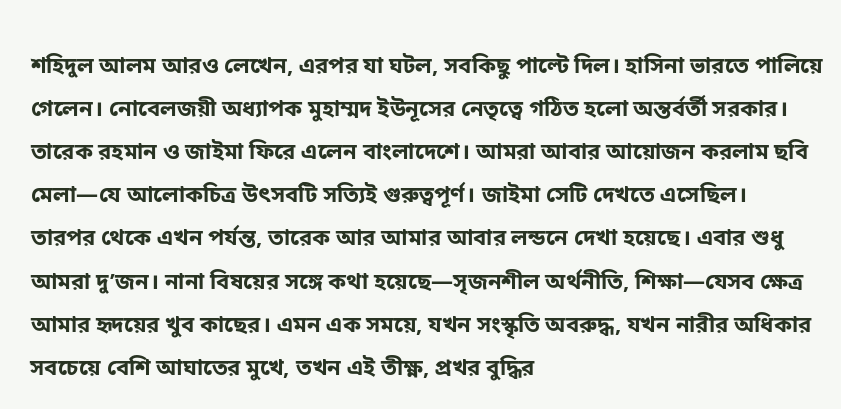শহিদুল আলম আরও লেখেন, এরপর যা ঘটল, সবকিছু পাল্টে দিল। হাসিনা ভারতে পালিয়ে গেলেন। নোবেলজয়ী অধ্যাপক মুহাম্মদ ইউনূসের নেতৃত্বে গঠিত হলো অন্তর্বর্তী সরকার। তারেক রহমান ও জাইমা ফিরে এলেন বাংলাদেশে। আমরা আবার আয়োজন করলাম ছবি মেলা—যে আলোকচিত্র উৎসবটি সত্যিই গুরুত্বপূর্ণ। জাইমা সেটি দেখতে এসেছিল।
তারপর থেকে এখন পর্যন্ত, তারেক আর আমার আবার লন্ডনে দেখা হয়েছে। এবার শুধু আমরা দু’জন। নানা বিষয়ের সঙ্গে কথা হয়েছে—সৃজনশীল অর্থনীতি, শিক্ষা—যেসব ক্ষেত্র আমার হৃদয়ের খুব কাছের। এমন এক সময়ে, যখন সংস্কৃতি অবরুদ্ধ, যখন নারীর অধিকার সবচেয়ে বেশি আঘাতের মুখে, তখন এই তীক্ষ্ণ, প্রখর বুদ্ধির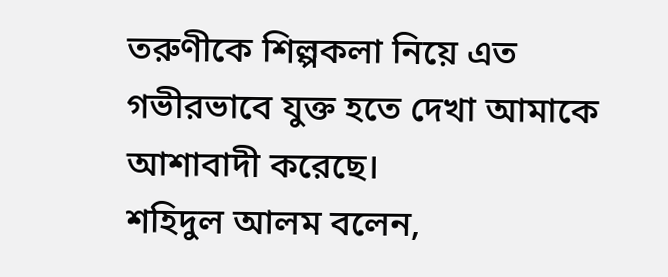তরুণীকে শিল্পকলা নিয়ে এত গভীরভাবে যুক্ত হতে দেখা আমাকে আশাবাদী করেছে।
শহিদুল আলম বলেন,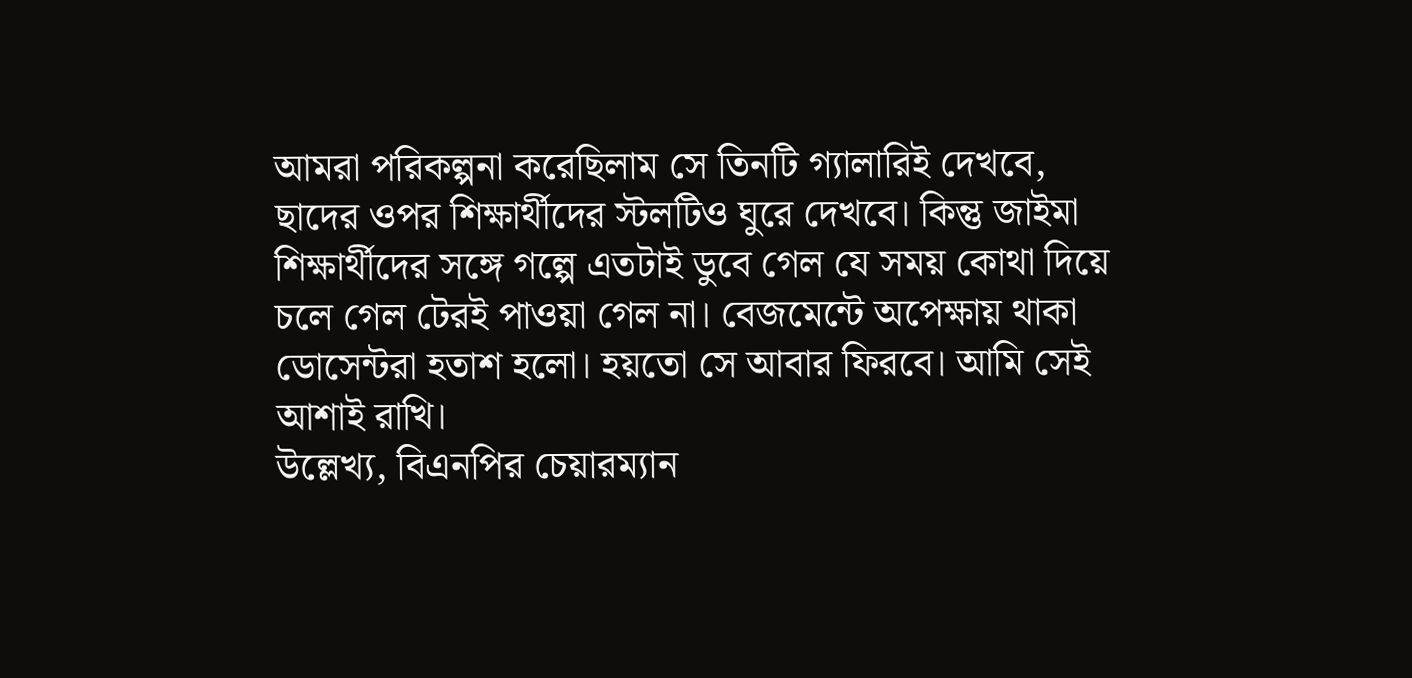আমরা পরিকল্পনা করেছিলাম সে তিনটি গ্যালারিই দেখবে, ছাদের ওপর শিক্ষার্থীদের স্টলটিও ঘুরে দেখবে। কিন্তু জাইমা শিক্ষার্থীদের সঙ্গে গল্পে এতটাই ডুবে গেল যে সময় কোথা দিয়ে চলে গেল টেরই পাওয়া গেল না। বেজমেন্টে অপেক্ষায় থাকা ডোসেন্টরা হতাশ হলো। হয়তো সে আবার ফিরবে। আমি সেই আশাই রাখি।
উল্লেখ্য, বিএনপির চেয়ারম্যান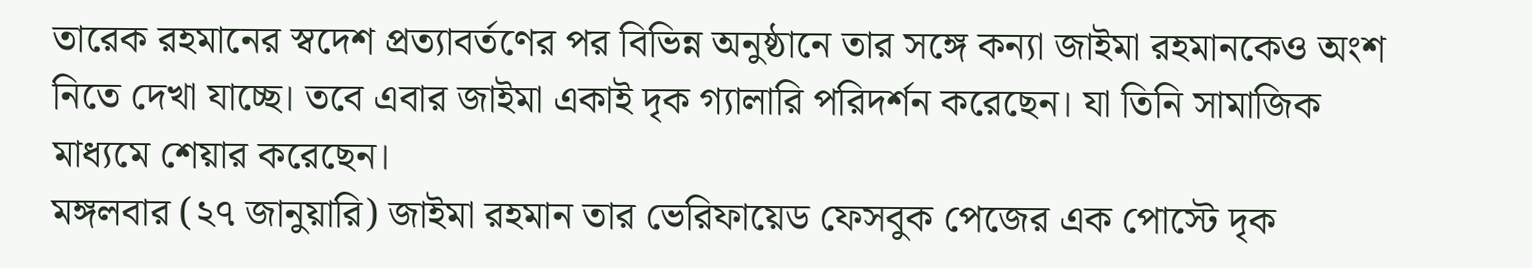তারেক রহমানের স্বদেশ প্রত্যাবর্তণের পর বিভিন্ন অনুষ্ঠানে তার সঙ্গে কন্যা জাইমা রহমানকেও অংশ নিতে দেখা যাচ্ছে। তবে এবার জাইমা একাই দৃক গ্যালারি পরিদর্শন করেছেন। যা তিনি সামাজিক মাধ্যমে শেয়ার করেছেন।
মঙ্গলবার (২৭ জানুয়ারি) জাইমা রহমান তার ভেরিফায়েড ফেসবুক পেজের এক পোস্টে দৃক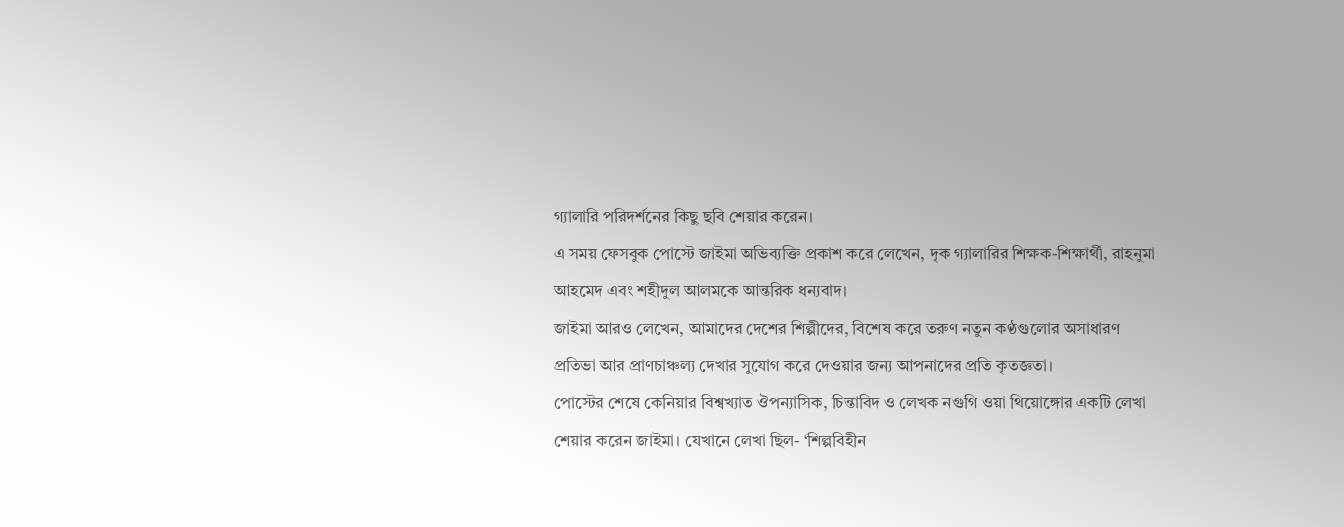গ্যালারি পরিদর্শনের কিছু ছবি শেয়ার করেন।
এ সময় ফেসবুক পোস্টে জাইমা অভিব্যক্তি প্রকাশ করে লেখেন, দৃক গ্যালারির শিক্ষক-শিক্ষার্থী, রাহনুমা আহমেদ এবং শহীদুল আলমকে আন্তরিক ধন্যবাদ।
জাইমা আরও লেখেন, আমাদের দেশের শিল্পীদের, বিশেষ করে তরুণ নতুন কণ্ঠগুলোর অসাধারণ প্রতিভা আর প্রাণচাঞ্চল্য দেখার সুযোগ করে দেওয়ার জন্য আপনাদের প্রতি কৃতজ্ঞতা।
পোস্টের শেষে কেনিয়ার বিশ্বখ্যাত ঔপন্যাসিক, চিন্তাবিদ ও লেখক নগুগি ওয়া থিয়োঙ্গোর একটি লেখা শেয়ার করেন জাইমা। যেখানে লেখা ছিল- ‘শিল্পবিহীন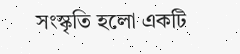সংস্কৃতি হলো একটি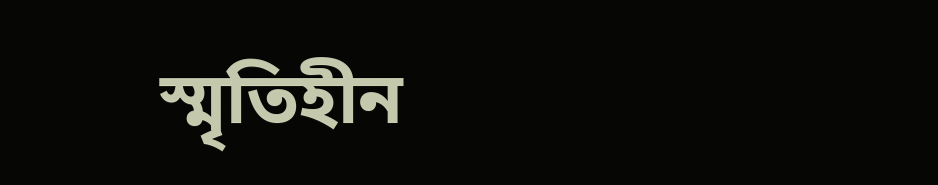স্মৃতিহীন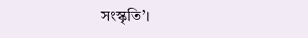সংস্কৃতি’।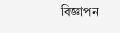বিজ্ঞাপন